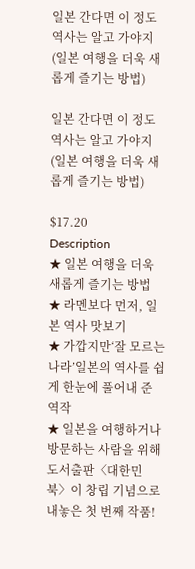일본 간다면 이 정도 역사는 알고 가야지 (일본 여행을 더욱 새롭게 즐기는 방법)

일본 간다면 이 정도 역사는 알고 가야지 (일본 여행을 더욱 새롭게 즐기는 방법)

$17.20
Description
★ 일본 여행을 더욱 새롭게 즐기는 방법
★ 라멘보다 먼저, 일본 역사 맛보기
★ 가깝지만‘잘 모르는 나라’일본의 역사를 쉽게 한눈에 풀어내 준 역작
★ 일본을 여행하거나 방문하는 사람을 위해 도서출판〈대한민북〉이 창립 기념으로 내놓은 첫 번째 작품!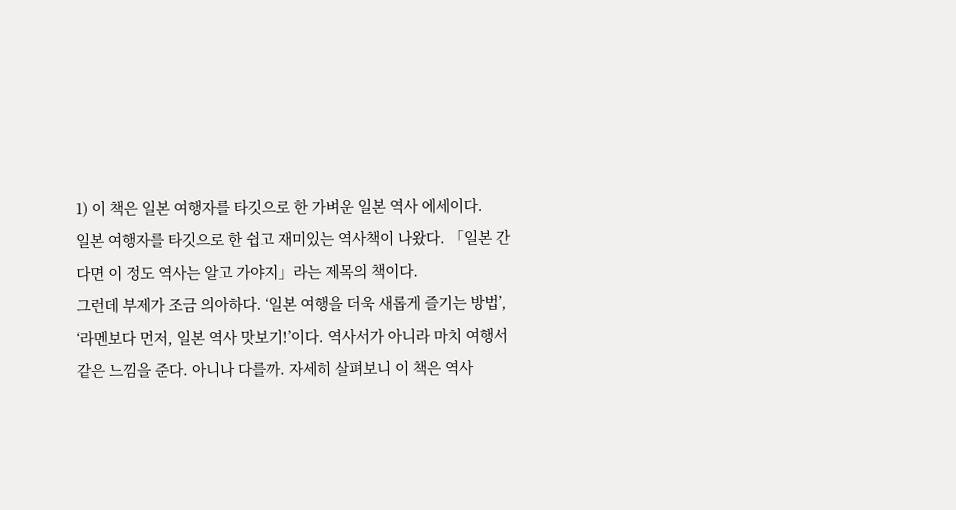1) 이 책은 일본 여행자를 타깃으로 한 가벼운 일본 역사 에세이다.
일본 여행자를 타깃으로 한 쉽고 재미있는 역사책이 나왔다. 「일본 간다면 이 정도 역사는 알고 가야지」라는 제목의 책이다.
그런데 부제가 조금 의아하다. ‘일본 여행을 더욱 새롭게 즐기는 방법’, ‘라멘보다 먼저, 일본 역사 맛보기!’이다. 역사서가 아니라 마치 여행서 같은 느낌을 준다. 아니나 다를까. 자세히 살펴보니 이 책은 역사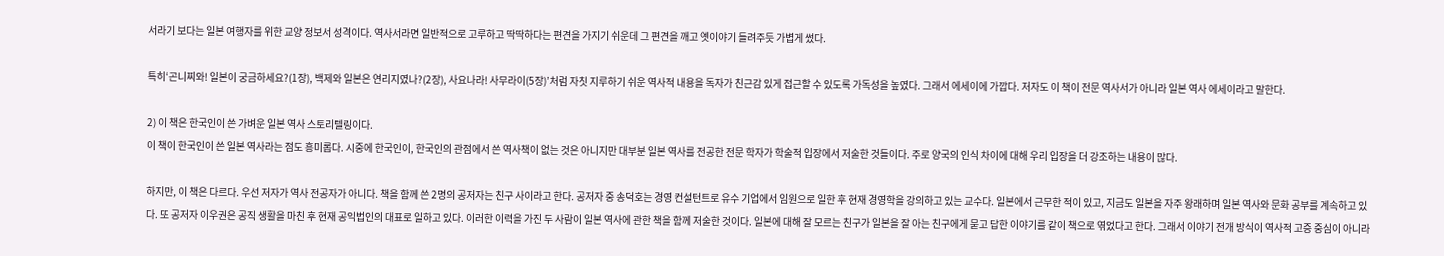서라기 보다는 일본 여행자를 위한 교양 정보서 성격이다. 역사서라면 일반적으로 고루하고 딱딱하다는 편견을 가지기 쉬운데 그 편견을 깨고 옛이야기 들려주듯 가볍게 썼다.

특히‘곤니찌와! 일본이 궁금하세요?(1장), 백제와 일본은 연리지였나?(2장), 사요나라! 사무라이(5장)’처럼 자칫 지루하기 쉬운 역사적 내용을 독자가 친근감 있게 접근할 수 있도록 가독성을 높였다. 그래서 에세이에 가깝다. 저자도 이 책이 전문 역사서가 아니라 일본 역사 에세이라고 말한다.

2) 이 책은 한국인이 쓴 가벼운 일본 역사 스토리텔링이다.
이 책이 한국인이 쓴 일본 역사라는 점도 흥미롭다. 시중에 한국인이, 한국인의 관점에서 쓴 역사책이 없는 것은 아니지만 대부분 일본 역사를 전공한 전문 학자가 학술적 입장에서 저술한 것들이다. 주로 양국의 인식 차이에 대해 우리 입장을 더 강조하는 내용이 많다.

하지만, 이 책은 다르다. 우선 저자가 역사 전공자가 아니다. 책을 함께 쓴 2명의 공저자는 친구 사이라고 한다. 공저자 중 송덕호는 경영 컨설턴트로 유수 기업에서 임원으로 일한 후 현재 경영학을 강의하고 있는 교수다. 일본에서 근무한 적이 있고, 지금도 일본을 자주 왕래하며 일본 역사와 문화 공부를 계속하고 있다. 또 공저자 이우권은 공직 생활을 마친 후 현재 공익법인의 대표로 일하고 있다. 이러한 이력을 가진 두 사람이 일본 역사에 관한 책을 함께 저술한 것이다. 일본에 대해 잘 모르는 친구가 일본을 잘 아는 친구에게 묻고 답한 이야기를 같이 책으로 엮었다고 한다. 그래서 이야기 전개 방식이 역사적 고증 중심이 아니라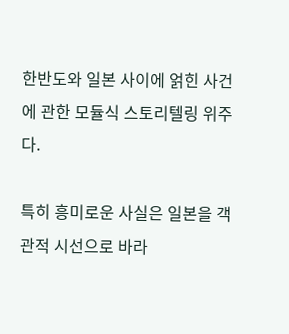한반도와 일본 사이에 얽힌 사건에 관한 모듈식 스토리텔링 위주다.

특히 흥미로운 사실은 일본을 객관적 시선으로 바라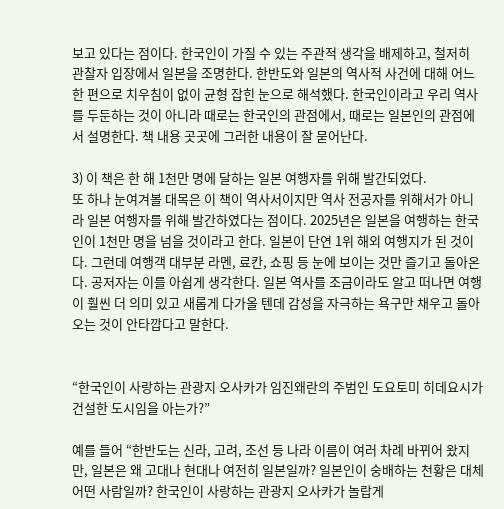보고 있다는 점이다. 한국인이 가질 수 있는 주관적 생각을 배제하고, 철저히 관찰자 입장에서 일본을 조명한다. 한반도와 일본의 역사적 사건에 대해 어느 한 편으로 치우침이 없이 균형 잡힌 눈으로 해석했다. 한국인이라고 우리 역사를 두둔하는 것이 아니라 때로는 한국인의 관점에서, 때로는 일본인의 관점에서 설명한다. 책 내용 곳곳에 그러한 내용이 잘 묻어난다.

3) 이 책은 한 해 1천만 명에 달하는 일본 여행자를 위해 발간되었다.
또 하나 눈여겨볼 대목은 이 책이 역사서이지만 역사 전공자를 위해서가 아니라 일본 여행자를 위해 발간하였다는 점이다. 2025년은 일본을 여행하는 한국인이 1천만 명을 넘을 것이라고 한다. 일본이 단연 1위 해외 여행지가 된 것이다. 그런데 여행객 대부분 라멘, 료칸, 쇼핑 등 눈에 보이는 것만 즐기고 돌아온다. 공저자는 이를 아쉽게 생각한다. 일본 역사를 조금이라도 알고 떠나면 여행이 훨씬 더 의미 있고 새롭게 다가올 텐데 감성을 자극하는 욕구만 채우고 돌아오는 것이 안타깝다고 말한다.


“한국인이 사랑하는 관광지 오사카가 임진왜란의 주범인 도요토미 히데요시가 건설한 도시임을 아는가?”

예를 들어 “한반도는 신라, 고려, 조선 등 나라 이름이 여러 차례 바뀌어 왔지만, 일본은 왜 고대나 현대나 여전히 일본일까? 일본인이 숭배하는 천황은 대체 어떤 사람일까? 한국인이 사랑하는 관광지 오사카가 놀랍게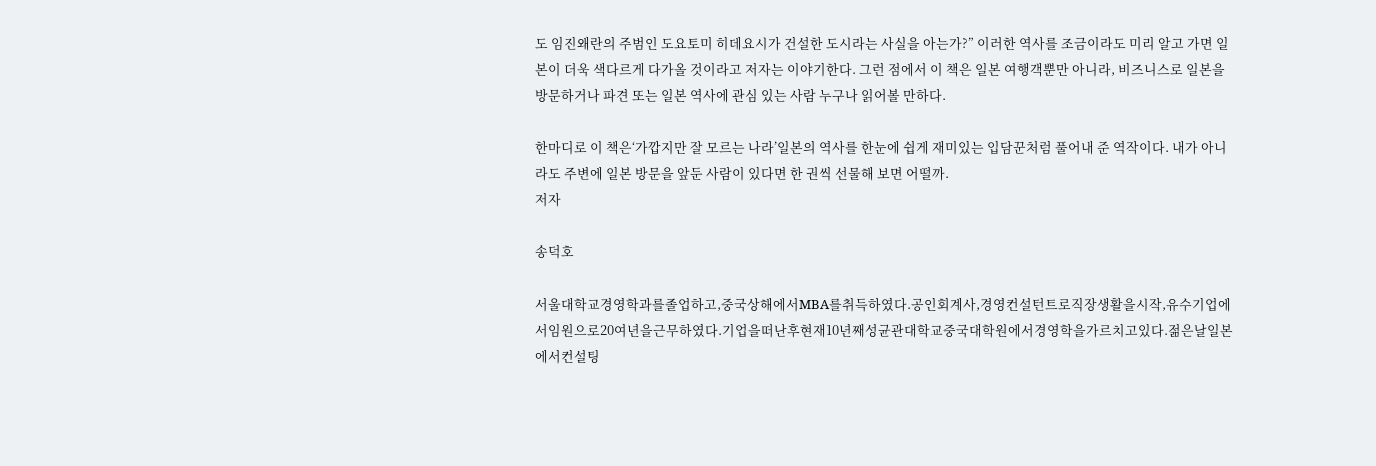도 임진왜란의 주범인 도요토미 히데요시가 건설한 도시라는 사실을 아는가?” 이러한 역사를 조금이라도 미리 알고 가면 일본이 더욱 색다르게 다가올 것이라고 저자는 이야기한다. 그런 점에서 이 책은 일본 여행객뿐만 아니라, 비즈니스로 일본을 방문하거나 파견 또는 일본 역사에 관심 있는 사람 누구나 읽어볼 만하다.

한마디로 이 책은‘가깝지만 잘 모르는 나라’일본의 역사를 한눈에 쉽게 재미있는 입담꾼처럼 풀어내 준 역작이다. 내가 아니라도 주변에 일본 방문을 앞둔 사람이 있다면 한 권씩 선물해 보면 어떨까.
저자

송덕호

서울대학교경영학과를졸업하고,중국상해에서MBA를취득하였다.공인회계사,경영컨설턴트로직장생활을시작,유수기업에서임원으로20여년을근무하였다.기업을떠난후현재10년째성균관대학교중국대학원에서경영학을가르치고있다.젊은날일본에서컨설팅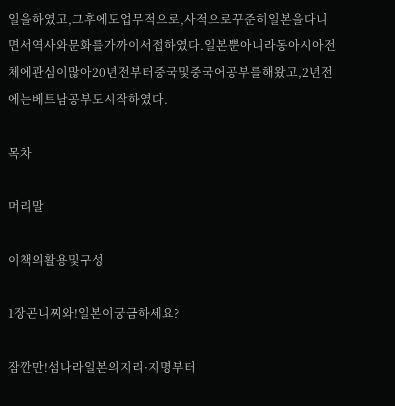일을하였고,그후에도업무적으로,사적으로꾸준히일본을다니면서역사와문화를가까이서접하였다.일본뿐아니라동아시아전체에관심이많아20년전부터중국및중국어공부를해왔고,2년전에는베트남공부도시작하였다.

목차

머리말

이책의활용및구성

1장곤니찌와!일본이궁금하세요?

잠깐만!섬나라일본의지리·지명부터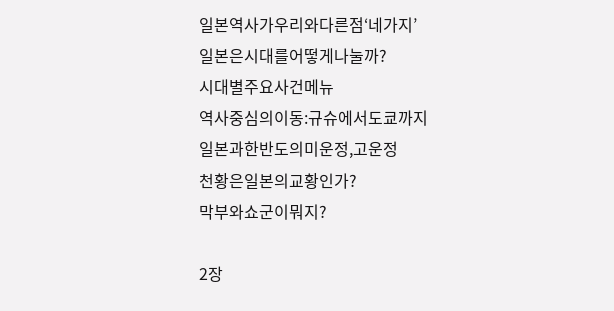일본역사가우리와다른점‘네가지’
일본은시대를어떻게나눌까?
시대별주요사건메뉴
역사중심의이동:규슈에서도쿄까지
일본과한반도의미운정,고운정
천황은일본의교황인가?
막부와쇼군이뭐지?

2장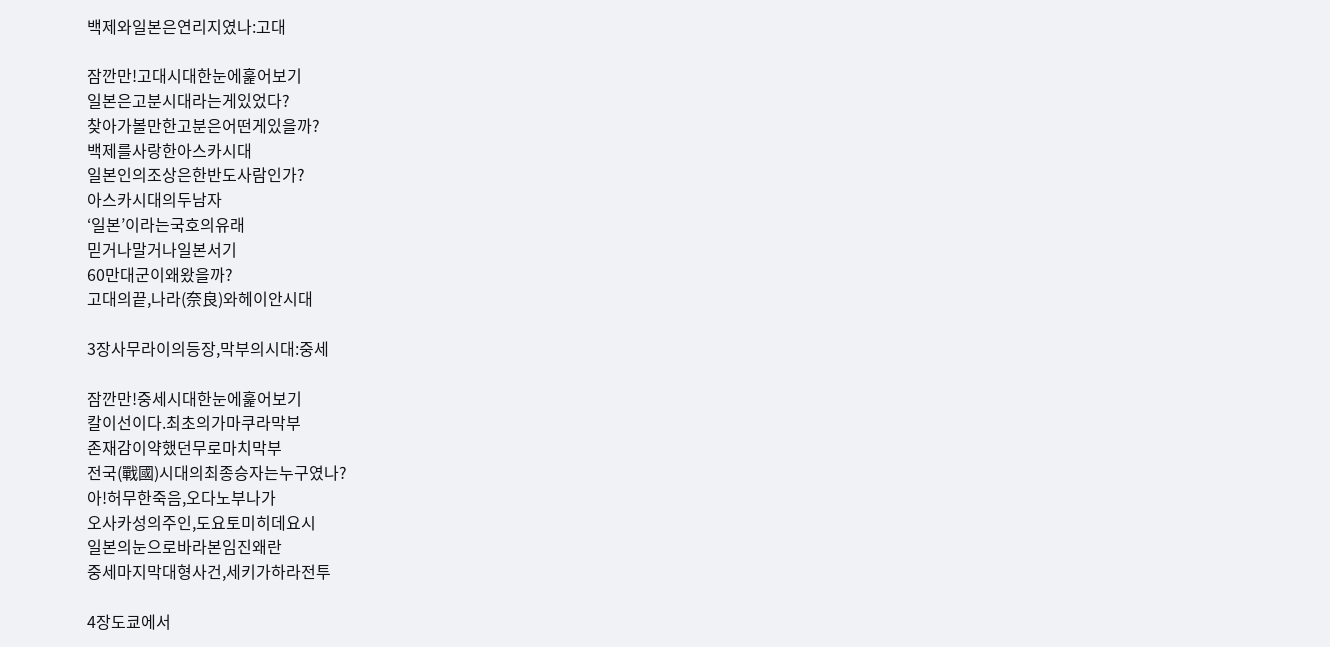백제와일본은연리지였나:고대

잠깐만!고대시대한눈에훑어보기
일본은고분시대라는게있었다?
찾아가볼만한고분은어떤게있을까?
백제를사랑한아스카시대
일본인의조상은한반도사람인가?
아스카시대의두남자
‘일본’이라는국호의유래
믿거나말거나일본서기
60만대군이왜왔을까?
고대의끝,나라(奈良)와헤이안시대

3장사무라이의등장,막부의시대:중세

잠깐만!중세시대한눈에훑어보기
칼이선이다.최초의가마쿠라막부
존재감이약했던무로마치막부
전국(戰國)시대의최종승자는누구였나?
아!허무한죽음,오다노부나가
오사카성의주인,도요토미히데요시
일본의눈으로바라본임진왜란
중세마지막대형사건,세키가하라전투

4장도쿄에서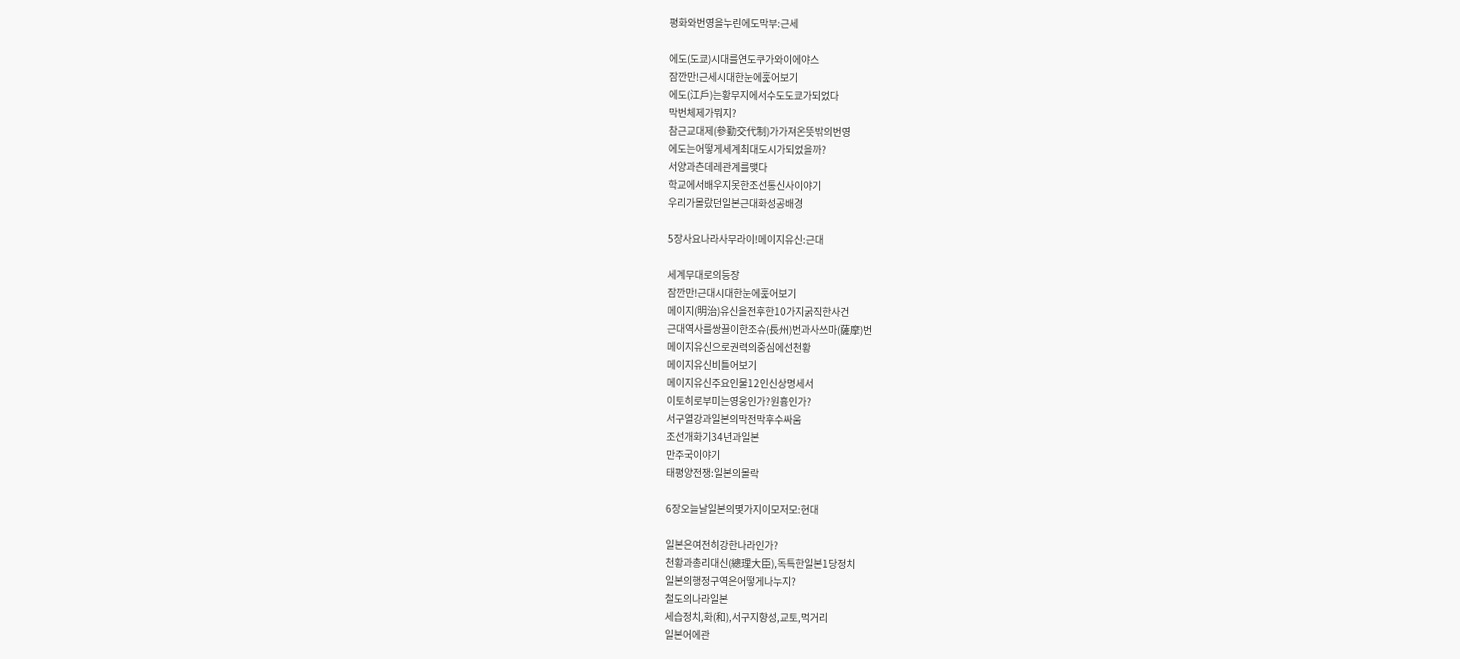평화와번영을누린에도막부:근세

에도(도쿄)시대를연도쿠가와이에야스
잠깐만!근세시대한눈에훑어보기
에도(江戶)는황무지에서수도도쿄가되었다
막번체제가뭐지?
참근교대제(參勤交代制)가가져온뜻밖의번영
에도는어떻게세계최대도시가되었을까?
서양과츤데레관계를맺다
학교에서배우지못한조선통신사이야기
우리가몰랐던일본근대화성공배경

5장사요나라사무라이!메이지유신:근대

세계무대로의등장
잠깐만!근대시대한눈에훑어보기
메이지(明治)유신을전후한10가지굵직한사건
근대역사를쌍끌이한조슈(長州)번과사쓰마(薩摩)번
메이지유신으로권력의중심에선천황
메이지유신비틀어보기
메이지유신주요인물12인신상명세서
이토히로부미는영웅인가?원흉인가?
서구열강과일본의막전막후수싸움
조선개화기34년과일본
만주국이야기
태평양전쟁:일본의몰락

6장오늘날일본의몇가지이모저모:현대

일본은여전히강한나라인가?
천황과총리대신(總理大臣),독특한일본1당정치
일본의행정구역은어떻게나누지?
철도의나라일본
세습정치,화(和),서구지향성,교토,먹거리
일본어에관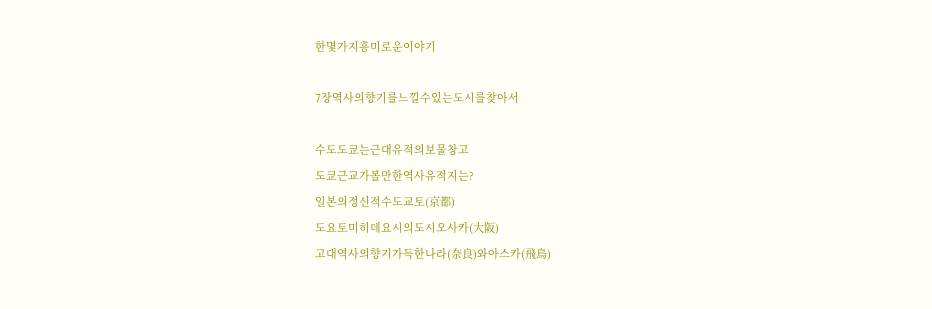한몇가지흥미로운이야기

7장역사의향기를느낄수있는도시를찾아서

수도도쿄는근대유적의보물창고
도쿄근교가볼만한역사유적지는?
일본의정신적수도교토(京都)
도요토미히데요시의도시오사카(大阪)
고대역사의향기가득한나라(奈良)와아스카(飛鳥)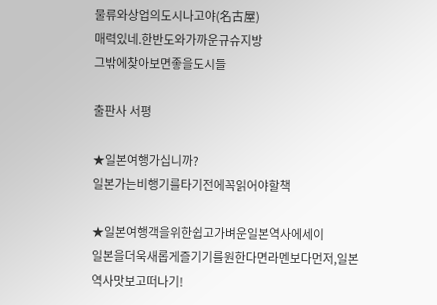물류와상업의도시나고야(名古屋)
매력있네.한반도와가까운규슈지방
그밖에찾아보면좋을도시들

출판사 서평

★일본여행가십니까?
일본가는비행기를타기전에꼭읽어야할책

★일본여행객을위한쉽고가벼운일본역사에세이
일본을더욱새롭게즐기기를원한다면라멘보다먼저,일본역사맛보고떠나기!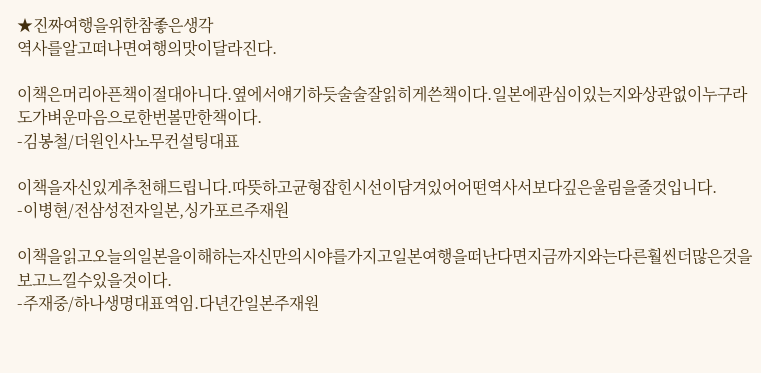★진짜여행을위한참좋은생각
역사를알고떠나면여행의맛이달라진다.

이책은머리아픈책이절대아니다.옆에서얘기하듯술술잘읽히게쓴책이다.일본에관심이있는지와상관없이누구라도가벼운마음으로한번볼만한책이다.
-김봉철/더원인사노무컨설팅대표

이책을자신있게추천해드립니다.따뜻하고균형잡힌시선이담겨있어어떤역사서보다깊은울림을줄것입니다.
-이병현/전삼성전자일본,싱가포르주재원

이책을읽고오늘의일본을이해하는자신만의시야를가지고일본여행을떠난다면지금까지와는다른훨씬더많은것을보고느낄수있을것이다.
-주재중/하나생명대표역임.다년간일본주재원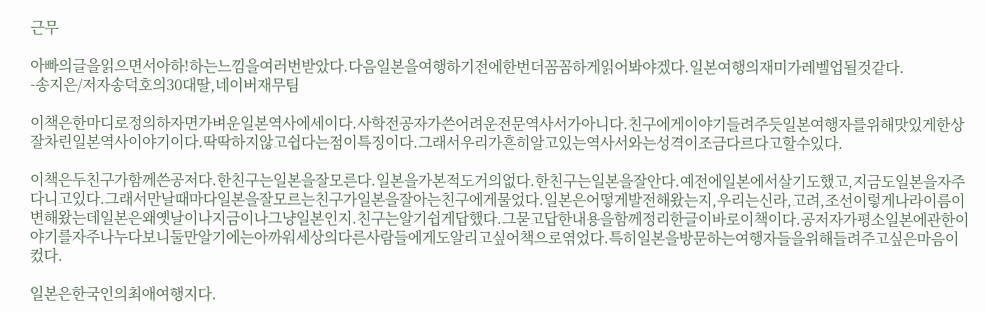근무

아빠의글을읽으면서아하!하는느낌을여러번받았다.다음일본을여행하기전에한번더꼼꼼하게읽어봐야겠다.일본여행의재미가레벨업될것같다.
-송지은/저자송덕호의30대딸,네이버재무팀

이책은한마디로정의하자면가벼운일본역사에세이다.사학전공자가쓴어려운전문역사서가아니다.친구에게이야기들려주듯일본여행자를위해맛있게한상잘차린일본역사이야기이다.딱딱하지않고쉽다는점이특징이다.그래서우리가흔히알고있는역사서와는성격이조금다르다고할수있다.

이책은두친구가함께쓴공저다.한친구는일본을잘모른다.일본을가본적도거의없다.한친구는일본을잘안다.예전에일본에서살기도했고,지금도일본을자주다니고있다.그래서만날때마다일본을잘모르는친구가일본을잘아는친구에게물었다.일본은어떻게발전해왔는지,우리는신라,고려,조선이렇게나라이름이변해왔는데일본은왜옛날이나지금이나그냥일본인지.친구는알기쉽게답했다.그묻고답한내용을함께정리한글이바로이책이다.공저자가평소일본에관한이야기를자주나누다보니둘만알기에는아까워세상의다른사람들에게도알리고싶어책으로엮었다.특히일본을방문하는여행자들을위해들려주고싶은마음이컸다.

일본은한국인의최애여행지다.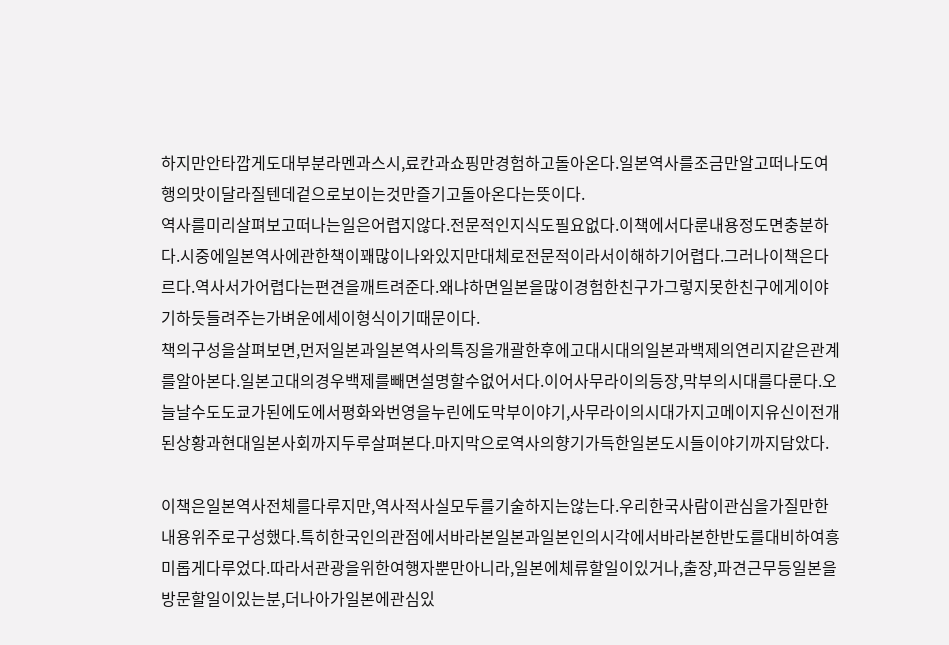하지만안타깝게도대부분라멘과스시,료칸과쇼핑만경험하고돌아온다.일본역사를조금만알고떠나도여행의맛이달라질텐데겉으로보이는것만즐기고돌아온다는뜻이다.
역사를미리살펴보고떠나는일은어렵지않다.전문적인지식도필요없다.이책에서다룬내용정도면충분하다.시중에일본역사에관한책이꽤많이나와있지만대체로전문적이라서이해하기어렵다.그러나이책은다르다.역사서가어렵다는편견을깨트려준다.왜냐하면일본을많이경험한친구가그렇지못한친구에게이야기하듯들려주는가벼운에세이형식이기때문이다.
책의구성을살펴보면,먼저일본과일본역사의특징을개괄한후에고대시대의일본과백제의연리지같은관계를알아본다.일본고대의경우백제를빼면설명할수없어서다.이어사무라이의등장,막부의시대를다룬다.오늘날수도도쿄가된에도에서평화와번영을누린에도막부이야기,사무라이의시대가지고메이지유신이전개된상황과현대일본사회까지두루살펴본다.마지막으로역사의향기가득한일본도시들이야기까지담았다.

이책은일본역사전체를다루지만,역사적사실모두를기술하지는않는다.우리한국사람이관심을가질만한내용위주로구성했다.특히한국인의관점에서바라본일본과일본인의시각에서바라본한반도를대비하여흥미롭게다루었다.따라서관광을위한여행자뿐만아니라,일본에체류할일이있거나,출장,파견근무등일본을방문할일이있는분,더나아가일본에관심있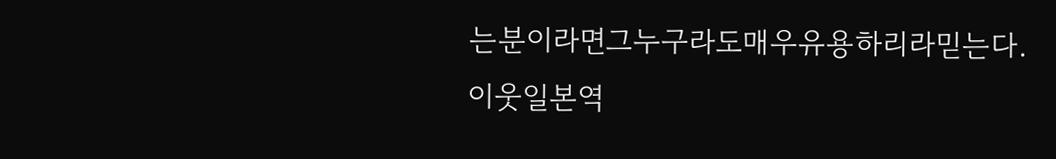는분이라면그누구라도매우유용하리라믿는다.
이웃일본역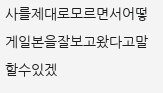사를제대로모르면서어떻게일본을잘보고왔다고말할수있겠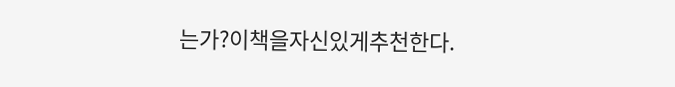는가?이책을자신있게추천한다.